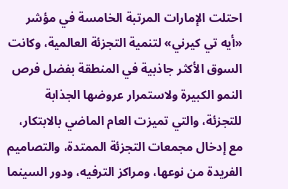احتلت الإمارات المرتبة الخامسة في مؤشر «أيه تي كيرني» لتنمية التجزئة العالمية، وكانت السوق الأكثر جاذبية في المنطقة بفضل فرص النمو الكبيرة ولاستمرار عروضها الجذابة للتجزئة، والتي تميزت العام الماضي بالابتكار، مع إدخال مجمعات التجزئة الممتدة، والتصاميم الفريدة من نوعها، ومراكز الترفيه، ودور السينما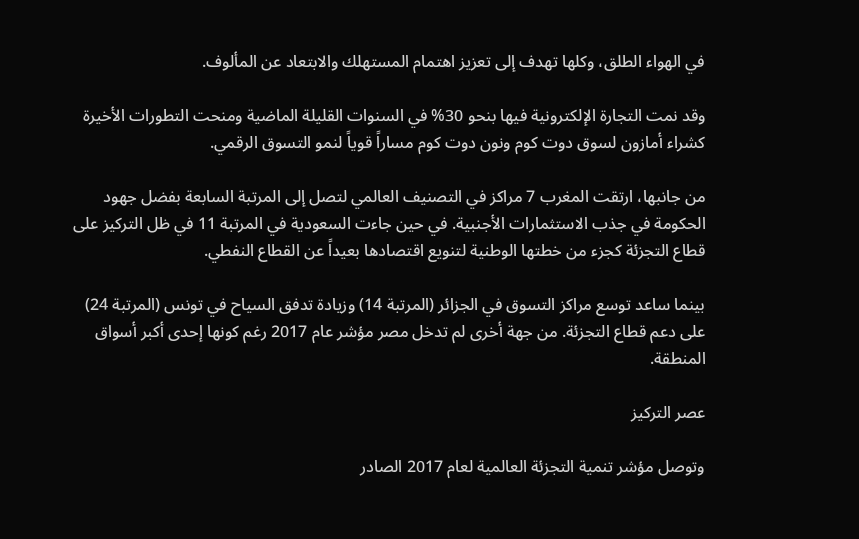في الهواء الطلق، وكلها تهدف إلى تعزيز اهتمام المستهلك والابتعاد عن المألوف.

وقد نمت التجارة الإلكترونية فيها بنحو 30% في السنوات القليلة الماضية ومنحت التطورات الأخيرة كشراء أمازون لسوق دوت كوم ونون دوت كوم مساراً قوياً لنمو التسوق الرقمي.

من جانبها، ارتقت المغرب 7 مراكز في التصنيف العالمي لتصل إلى المرتبة السابعة بفضل جهود الحكومة في جذب الاستثمارات الأجنبية. في حين جاءت السعودية في المرتبة 11 في ظل التركيز على قطاع التجزئة كجزء من خطتها الوطنية لتنويع اقتصادها بعيداً عن القطاع النفطي.

بينما ساعد توسع مراكز التسوق في الجزائر (المرتبة 14) وزيادة تدفق السياح في تونس (المرتبة 24) على دعم قطاع التجزئة. من جهة أخرى لم تدخل مصر مؤشر عام 2017 رغم كونها إحدى أكبر أسواق المنطقة.

عصر التركيز

وتوصل مؤشر تنمية التجزئة العالمية لعام 2017 الصادر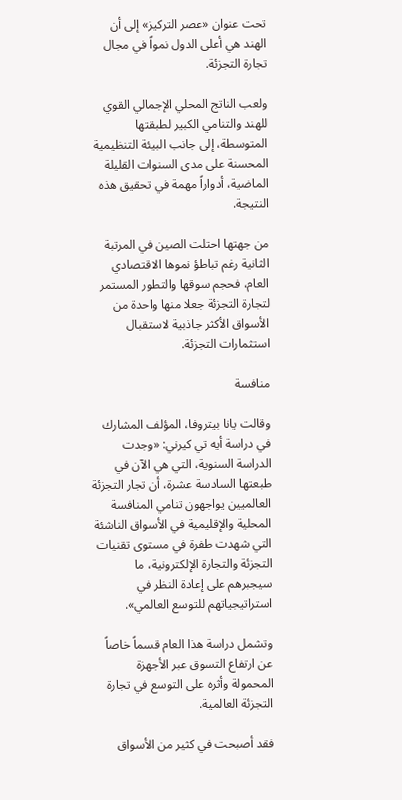تحت عنوان «عصر التركيز» إلى أن الهند هي أعلى الدول نمواً في مجال تجارة التجزئة.

ولعب الناتج المحلي الإجمالي القوي للهند والتنامي الكبير لطبقتها المتوسطة، إلى جانب البيئة التنظيمية المحسنة على مدى السنوات القليلة الماضية، أدواراً مهمة في تحقيق هذه النتيجة.

من جهتها احتلت الصين في المرتبة الثانية رغم تباطؤ نموها الاقتصادي العام، فحجم سوقها والتطور المستمر لتجارة التجزئة جعلا منها واحدة من الأسواق الأكثر جاذبية لاستقبال استثمارات التجزئة.

منافسة

وقالت يانا بيتروفا، المؤلف المشارك في دراسة أيه تي كيرني: «وجدت الدراسة السنوية، التي هي الآن في طبعتها السادسة عشرة، أن تجار التجزئة العالميين يواجهون تنامي المنافسة المحلية والإقليمية في الأسواق الناشئة التي شهدت طفرة في مستوى تقنيات التجزئة والتجارة الإلكترونية، ما سيجبرهم على إعادة النظر في استراتيجياتهم للتوسع العالمي».

وتشمل دراسة هذا العام قسماً خاصاً عن ارتفاع التسوق عبر الأجهزة المحمولة وأثره على التوسع في تجارة التجزئة العالمية.

فقد أصبحت في كثير من الأسواق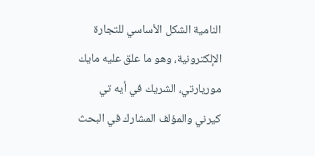النامية الشكل الأساسي للتجارة الإلكترونية، وهو ما علق عليه مايك موريارتي، الشريك في أيه تي كيرني والمؤلف المشارك في البحث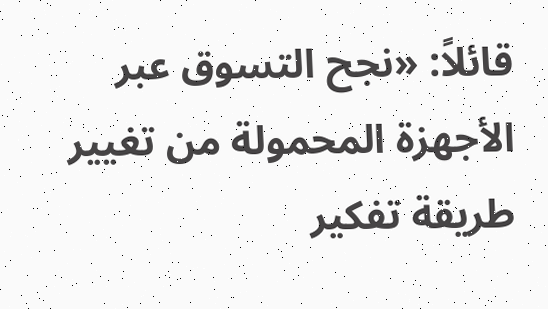قائلاً: «نجح التسوق عبر الأجهزة المحمولة من تغيير طريقة تفكير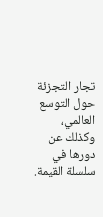تجار التجزئة حول التوسع العالمي، وكذلك عن دورها في سلسلة القيمة.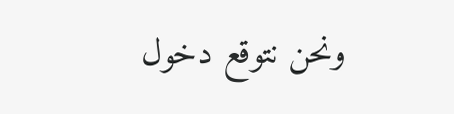ونحن نتوقع دخول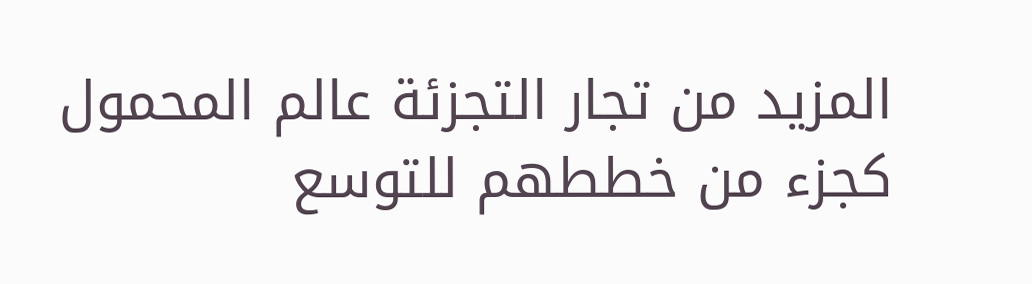المزيد من تجار التجزئة عالم المحمول كجزء من خططهم للتوسع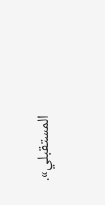المستقبلي».